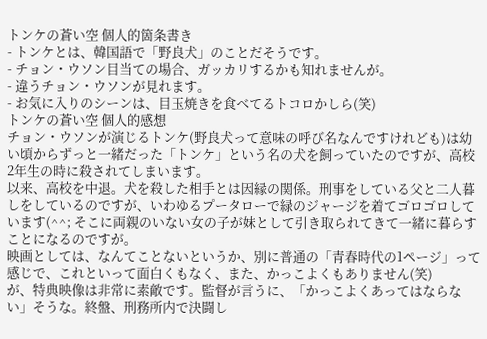トンケの蒼い空 個人的箇条書き
- トンケとは、韓国語で「野良犬」のことだそうです。
- チョン・ウソン目当ての場合、ガッカリするかも知れませんが。
- 違うチョン・ウソンが見れます。
- お気に入りのシーンは、目玉焼きを食べてるトコロかしら(笑)
トンケの蒼い空 個人的感想
チョン・ウソンが演じるトンケ(野良犬って意味の呼び名なんですけれども)は幼い頃からずっと一緒だった「トンケ」という名の犬を飼っていたのですが、高校2年生の時に殺されてしまいます。
以来、高校を中退。犬を殺した相手とは因縁の関係。刑事をしている父と二人暮しをしているのですが、いわゆるプータローで緑のジャージを着てゴロゴロしています(^^; そこに両親のいない女の子が妹として引き取られてきて一緒に暮らすことになるのですが。
映画としては、なんてことないというか、別に普通の「青春時代の1ページ」って感じで、これといって面白くもなく、また、かっこよくもありません(笑)
が、特典映像は非常に素敵です。監督が言うに、「かっこよくあってはならない」そうな。終盤、刑務所内で決闘し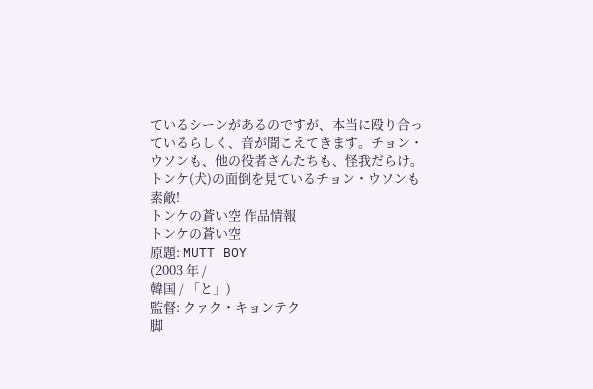ているシーンがあるのですが、本当に殴り合っているらしく、音が聞こえてきます。チョン・ウソンも、他の役者さんたちも、怪我だらけ。
トンケ(犬)の面倒を見ているチョン・ウソンも素敵!
トンケの蒼い空 作品情報
トンケの蒼い空
原題: MUTT BOY
(2003 年 /
韓国 / 「と」)
監督: クァク・キョンテク
脚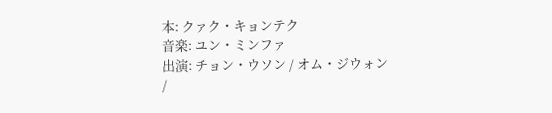本: クァク・キョンテク
音楽: ユン・ミンファ
出演: チョン・ウソン / オム・ジウォン /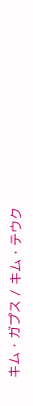キム・ガプス / キム・テウク